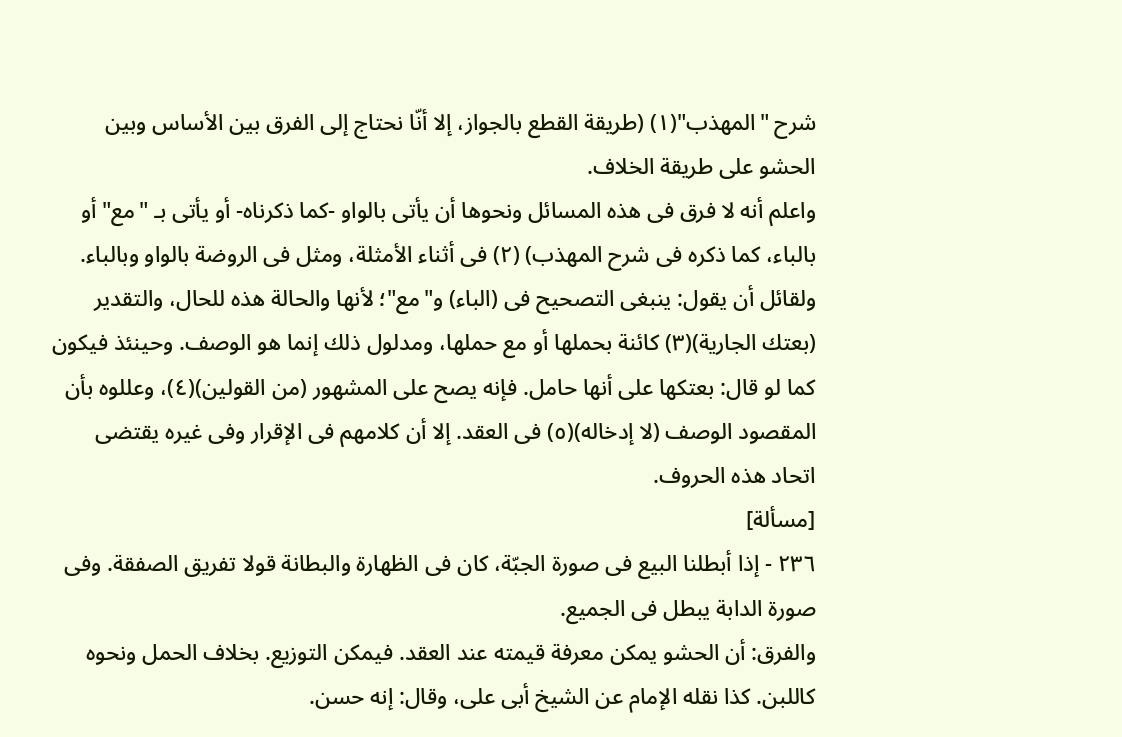شرح "المهذب"(١) (طريقة القطع بالجواز، إلا أنّا نحتاج إلى الفرق بين الأساس وبين الحشو على طريقة الخلاف.
واعلم أنه لا فرق فى هذه المسائل ونحوها أن يأتى بالواو -كما ذكرناه- أو يأتى بـ "مع" أو بالباء، كما ذكره فى شرح المهذب) (٢) فى أثناء الأمثلة، ومثل فى الروضة بالواو وبالباء. ولقائل أن يقول: ينبغى التصحيح فى (الباء) و"مع"؛ لأنها والحالة هذه للحال، والتقدير (بعتك الجارية)(٣) كائنة بحملها أو مع حملها، ومدلول ذلك إنما هو الوصف. وحينئذ فيكون كما لو قال: بعتكها على أنها حامل. فإنه يصح على المشهور (من القولين)(٤)، وعللوه بأن المقصود الوصف (لا إدخاله)(٥) فى العقد. إلا أن كلامهم فى الإقرار وفى غيره يقتضى اتحاد هذه الحروف.
[مسألة]
٢٣٦ - إذا أبطلنا البيع فى صورة الجبّة، كان فى الظهارة والبطانة قولا تفريق الصفقة. وفى صورة الدابة يبطل فى الجميع.
والفرق: أن الحشو يمكن معرفة قيمته عند العقد. فيمكن التوزيع. بخلاف الحمل ونحوه كاللبن. كذا نقله الإمام عن الشيخ أبى على، وقال: إنه حسن.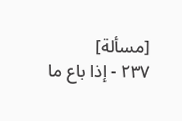[مسألة]
٢٣٧ - إذا باع ما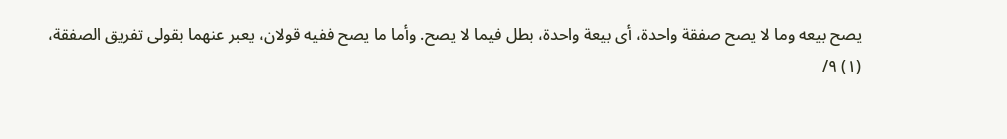يصح بيعه وما لا يصح صفقة واحدة، أى بيعة واحدة، بطل فيما لا يصح. وأما ما يصح ففيه قولان، يعبر عنهما بقولى تفريق الصفقة،
(١) ٩/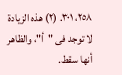٢٥٨، ٣٠١. (٢) هذه الزيادة لا توجد فى "أ"، والظاهر أنها سقط.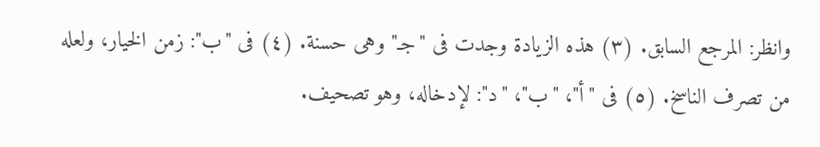وانظر: المرجع السابق. (٣) هذه الزيادة وجدت فى "جـ" وهى حسنة. (٤) فى "ب": زمن الخيار، ولعله من تصرف الناسخ. (٥) فى "أ"، "ب"، "د": لإدخاله، وهو تصحيف.